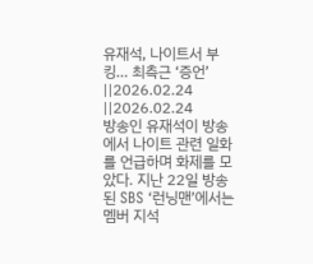유재석, 나이트서 부킹… 최측근 ‘증언’
||2026.02.24
||2026.02.24
방송인 유재석이 방송에서 나이트 관련 일화를 언급하며 화제를 모았다. 지난 22일 방송된 SBS ‘런닝맨’에서는 멤버 지석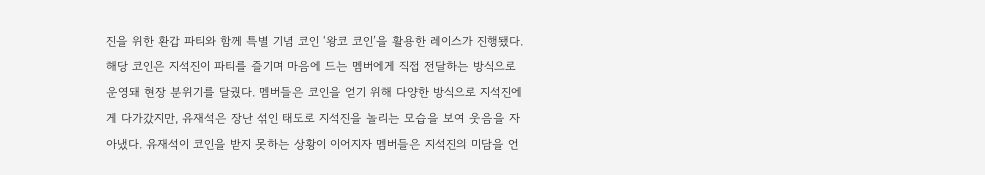진을 위한 환갑 파티와 함께 특별 기념 코인 ‘왕코 코인’을 활용한 레이스가 진행됐다. 해당 코인은 지석진이 파티를 즐기며 마음에 드는 멤버에게 직접 전달하는 방식으로 운영돼 현장 분위기를 달궜다. 멤버들은 코인을 얻기 위해 다양한 방식으로 지석진에게 다가갔지만, 유재석은 장난 섞인 태도로 지석진을 놀리는 모습을 보여 웃음을 자아냈다. 유재석이 코인을 받지 못하는 상황이 이어지자 멤버들은 지석진의 미담을 언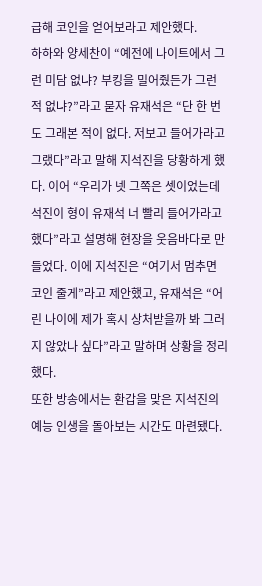급해 코인을 얻어보라고 제안했다.
하하와 양세찬이 “예전에 나이트에서 그런 미담 없냐? 부킹을 밀어줬든가 그런 적 없냐?”라고 묻자 유재석은 “단 한 번도 그래본 적이 없다. 저보고 들어가라고 그랬다”라고 말해 지석진을 당황하게 했다. 이어 “우리가 넷 그쪽은 셋이었는데 석진이 형이 유재석 너 빨리 들어가라고 했다”라고 설명해 현장을 웃음바다로 만들었다. 이에 지석진은 “여기서 멈추면 코인 줄게”라고 제안했고, 유재석은 “어린 나이에 제가 혹시 상처받을까 봐 그러지 않았나 싶다”라고 말하며 상황을 정리했다.
또한 방송에서는 환갑을 맞은 지석진의 예능 인생을 돌아보는 시간도 마련됐다.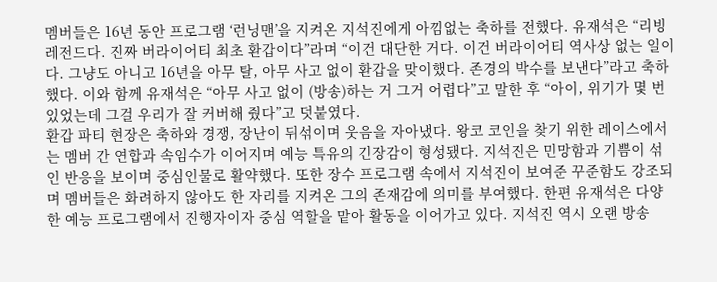멤버들은 16년 동안 프로그램 ‘런닝맨’을 지켜온 지석진에게 아낌없는 축하를 전했다. 유재석은 “리빙 레전드다. 진짜 버라이어티 최초 환갑이다”라며 “이건 대단한 거다. 이건 버라이어티 역사상 없는 일이다. 그냥도 아니고 16년을 아무 탈, 아무 사고 없이 환갑을 맞이했다. 존경의 박수를 보낸다”라고 축하했다. 이와 함께 유재석은 “아무 사고 없이 (방송)하는 거 그거 어렵다”고 말한 후 “아이, 위기가 몇 번 있었는데 그걸 우리가 잘 커버해 줬다”고 덧붙였다.
환갑 파티 현장은 축하와 경쟁, 장난이 뒤섞이며 웃음을 자아냈다. 왕코 코인을 찾기 위한 레이스에서는 멤버 간 연합과 속임수가 이어지며 예능 특유의 긴장감이 형성됐다. 지석진은 민망함과 기쁨이 섞인 반응을 보이며 중심인물로 활약했다. 또한 장수 프로그램 속에서 지석진이 보여준 꾸준함도 강조되며 멤버들은 화려하지 않아도 한 자리를 지켜온 그의 존재감에 의미를 부여했다. 한편 유재석은 다양한 예능 프로그램에서 진행자이자 중심 역할을 맡아 활동을 이어가고 있다. 지석진 역시 오랜 방송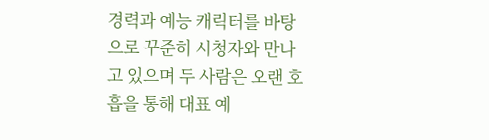경력과 예능 캐릭터를 바탕으로 꾸준히 시청자와 만나고 있으며 두 사람은 오랜 호흡을 통해 대표 예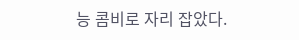능 콤비로 자리 잡았다.